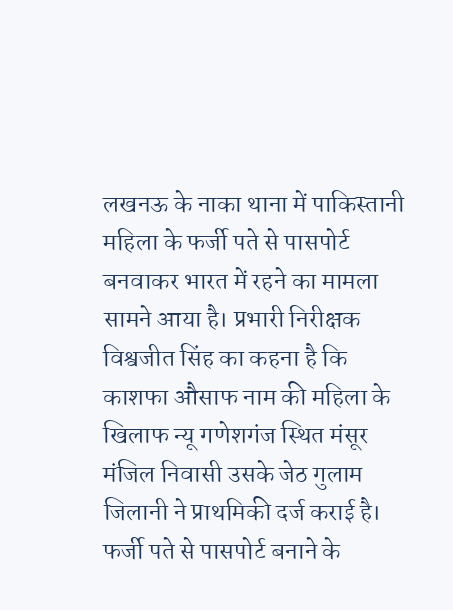लखनऊ के नाका थाना में पाकिस्तानी महिला के फर्जी पते से पासपोर्ट बनवाकर भारत में रहने का मामला सामने आया है। प्रभारी निरीक्षक विश्वजीत सिंह का कहना है कि काशफा औसाफ नाम की महिला के खिलाफ न्यू गणेशगंज स्थित मंसूर मंजिल निवासी उसके जेठ गुलाम जिलानी ने प्राथमिकी दर्ज कराई है।
फर्जी पते से पासपोर्ट बनाने के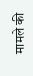मामले की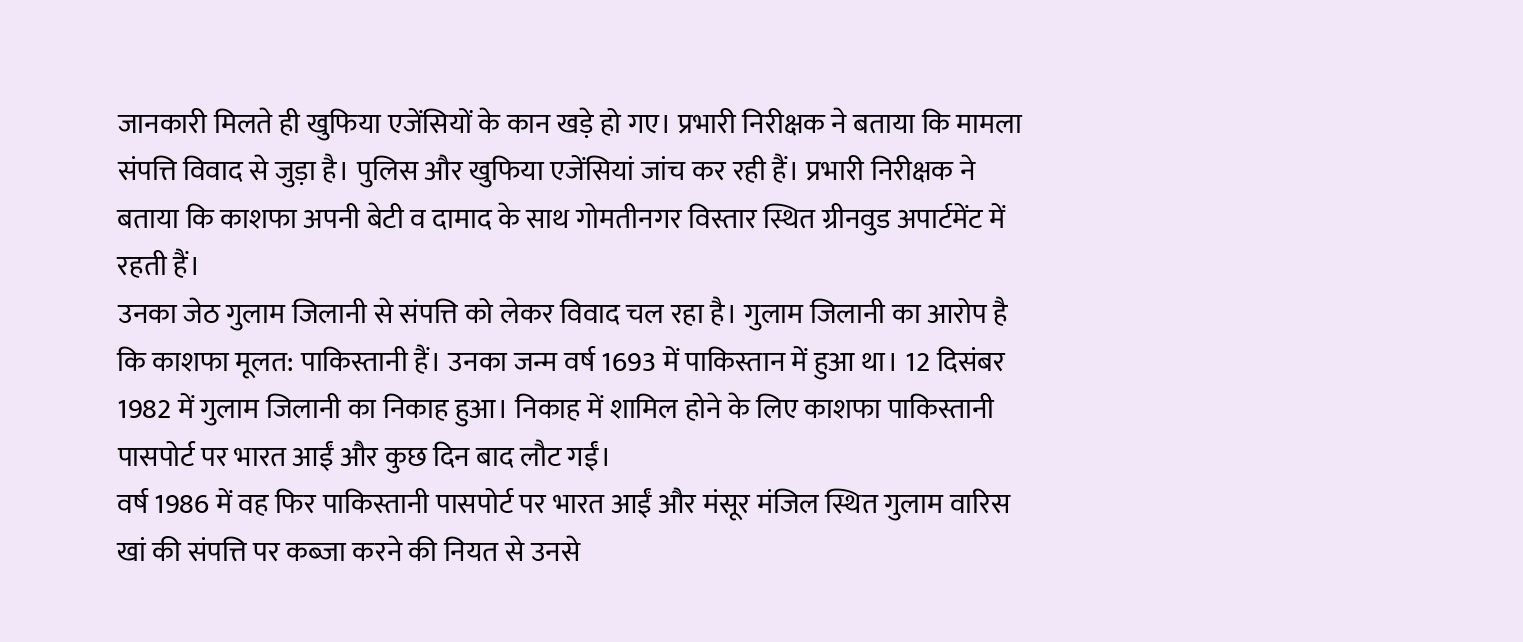जानकारी मिलते ही खुफिया एजेंसियों के कान खड़े हो गए। प्रभारी निरीक्षक ने बताया कि मामला संपत्ति विवाद से जुड़ा है। पुलिस और खुफिया एजेंसियां जांच कर रही हैं। प्रभारी निरीक्षक ने बताया कि काशफा अपनी बेटी व दामाद के साथ गोमतीनगर विस्तार स्थित ग्रीनवुड अपार्टमेंट में रहती हैं।
उनका जेठ गुलाम जिलानी से संपत्ति को लेकर विवाद चल रहा है। गुलाम जिलानी का आरोप है कि काशफा मूलत: पाकिस्तानी हैं। उनका जन्म वर्ष 1693 में पाकिस्तान में हुआ था। 12 दिसंबर 1982 में गुलाम जिलानी का निकाह हुआ। निकाह में शामिल होने के लिए काशफा पाकिस्तानी पासपोर्ट पर भारत आईं और कुछ दिन बाद लौट गईं।
वर्ष 1986 में वह फिर पाकिस्तानी पासपोर्ट पर भारत आईं और मंसूर मंजिल स्थित गुलाम वारिस खां की संपत्ति पर कब्जा करने की नियत से उनसे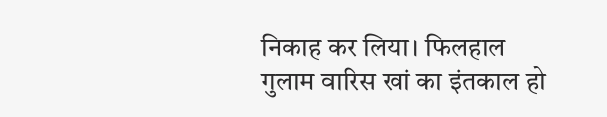निकाह कर लिया। फिलहाल गुलाम वारिस खां का इंतकाल हो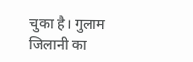चुका है। गुलाम जिलानी का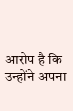आरोप है कि उन्होंने अपना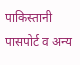पाकिस्तानी पासपोर्ट व अन्य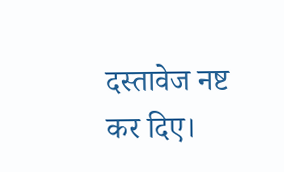दस्तावेज नष्ट कर दिए।